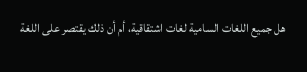هل جميع اللغات السامية لغات اشتقاقية، أم أن ذلك يقتصر على اللغة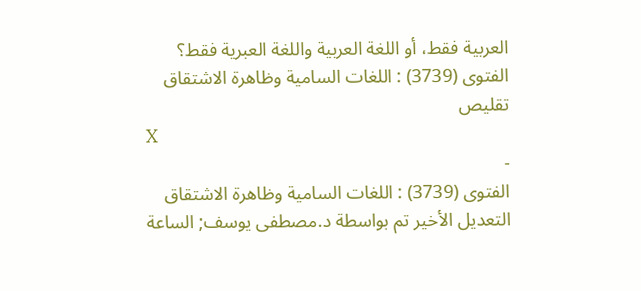العربية فقط، أو اللغة العربية واللغة العبرية فقط؟
الفتوى (3739) : اللغات السامية وظاهرة الاشتقاق
تقليص
X
-
الفتوى (3739) : اللغات السامية وظاهرة الاشتقاق
التعديل الأخير تم بواسطة د.مصطفى يوسف; الساعة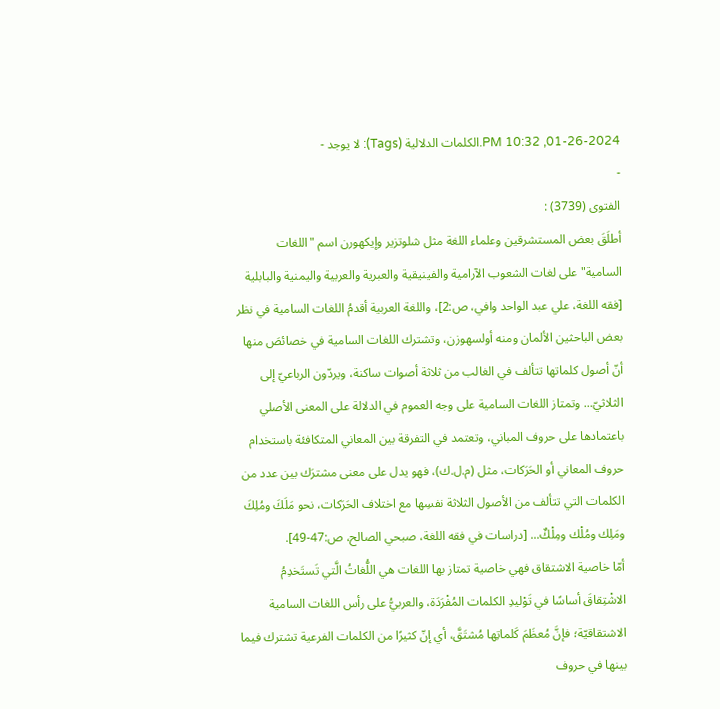01-26-2024, 10:32 PM.الكلمات الدلالية (Tags): لا يوجد -
-
الفتوى (3739) :
أطلَقَ بعض المستشرقين وعلماء اللغة مثل شلوتزير وإيكهورن اسم "اللغات السامية" على لغات الشعوب الآرامية والفينيقية والعبرية والعربية واليمنية والبابلية [فقه اللغة، علي عبد الواحد وافي، ص:2]، واللغة العربية أقدمُ اللغات السامية في نظر بعض الباحثين الألمان ومنه أولسهوزن، وتشترك اللغات السامية في خصائصَ منها أنّ أصول كلماتها تتألف في الغالب من ثلاثة أصوات ساكنة، ويردّون الرباعيّ إلى الثلاثيّ... وتمتاز اللغات السامية على وجه العموم في الدلالة على المعنى الأصلي باعتمادها على حروف المباني، وتعتمد في التفرقة بين المعاني المتكافئة باستخدام حروف المعاني أو الحَرَكات، مثل (م.ل.ك)، فهو يدل على معنى مشترَك بين عدد من الكلمات التي تتألف من الأصول الثلاثة نفسِها مع اختلاف الحَرَكات، نحو مَلَكَ ومُلِكَ ومَلِك ومُلْك ومِلْكٌ... [دراسات في فقه اللغة، صبحي الصالح، ص:47-49].
أمّا خاصية الاشتقاق فهي خاصية تمتاز بها اللغات هي اللُّغاتُ الَّتي تَستَخدِمُ الاشْتِقاقَ أساسًا في تَوْليدِ الكلمات المُفْرَدَة، والعربيُّ على رأس اللغات السامية الاشتقاقيّة؛ فإنَّ مُعظَمَ كَلماتِها مُشتَقَّ، أي إنّ كثيرًا من الكلمات الفرعية تشترك فيما بينها في حروف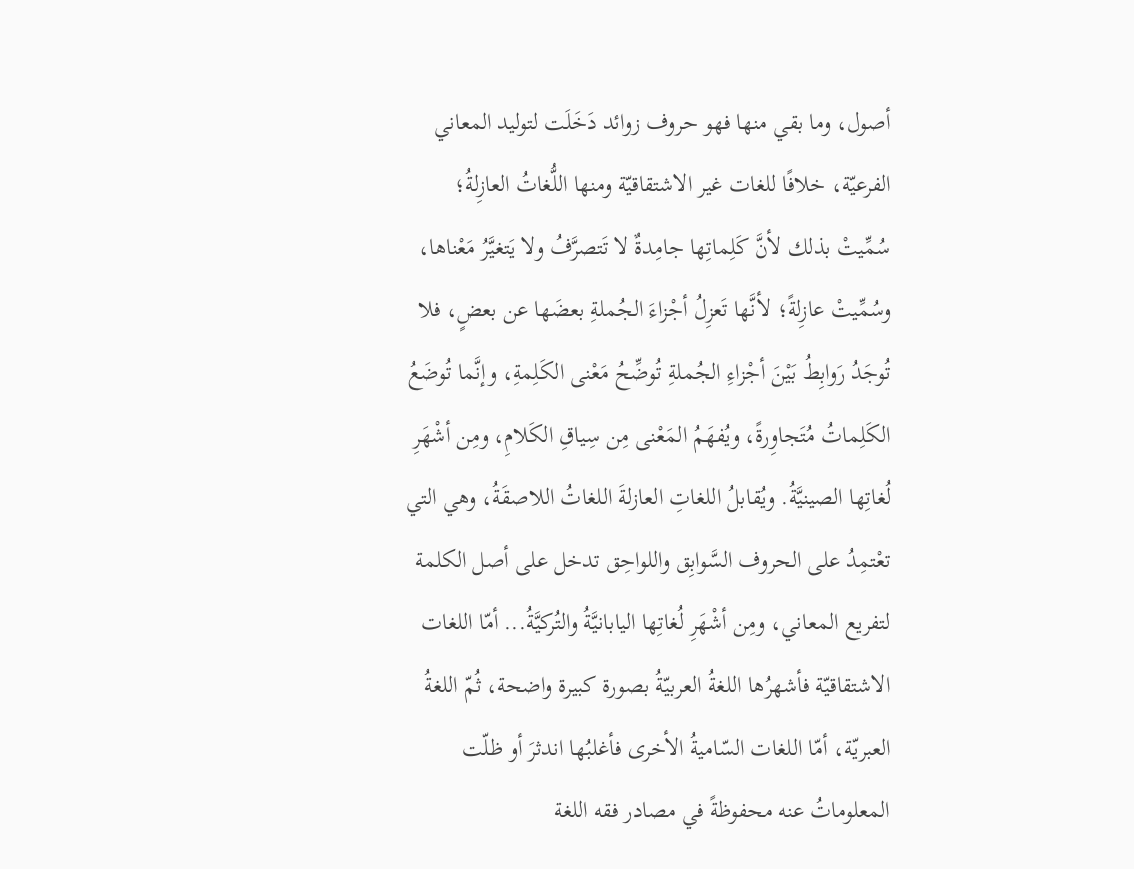أصول، وما بقي منها فهو حروف زوائد دَخَلَت لتوليد المعاني الفرعيّة، خلافًا للغات غير الاشتقاقيّة ومنها اللُّغاتُ العازِلةُ؛ سُمِّيتْ بذلك لأنَّ كَلِماتِها جامِدةٌ لا تَتصرَّفُ ولا يَتغيَّرُ مَعْناها، وسُمِّيتْ عازِلةً؛ لأنَّها تَعزِلُ أجْزاءَ الجُملةِ بعضَها عن بعضٍ، فلا تُوجَدُ رَوابِطُ بَيْنَ أجْزاءِ الجُملةِ تُوضِّحُ مَعْنى الكَلِمةِ، وإنَّما تُوضَعُ الكَلِماتُ مُتَجاوِرةً، ويُفهَمُ المَعْنى مِن سِياقِ الكَلامِ، ومِن أشْهَرِ لُغاتِها الصينيَّةُ. ويُقابلُ اللغاتِ العازلةَ اللغاتُ اللاصقَةُ، وهي التي تعْتمِدُ على الحروف السَّوابِق واللواحِق تدخل على أصل الكلمة لتفريع المعاني، ومِن أشْهَرِ لُغاتِها اليابانيَّةُ والتُركيَّةُ... أمّا اللغات الاشتقاقيّة فأشهرُها اللغةُ العربيّةُ بصورة كبيرة واضحة، ثُمّ اللغةُ العبريّة، أمّا اللغات السّاميةُ الأخرى فأغلبُها اندثرَ أو ظلّت المعلوماتُ عنه محفوظةً في مصادر فقه اللغة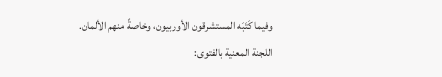وفيما كَتَبَه المستشرقون الأوربيون، وخاصةً منهم الألمان.
اللجنة المعنية بالفتوى: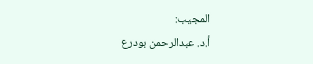المجيب:
أ.د. عبدالرحمن بودرع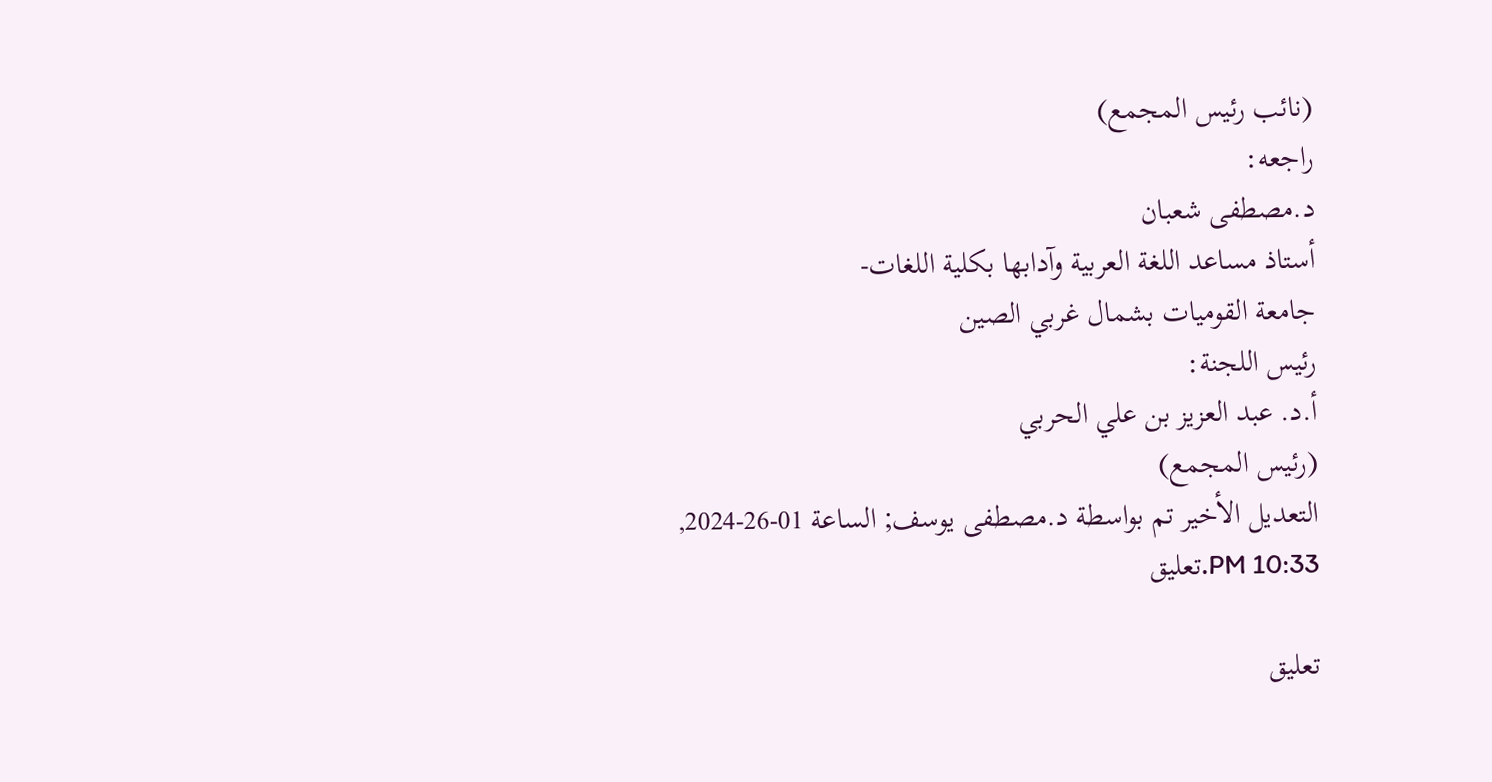(نائب رئيس المجمع)
راجعه:
د.مصطفى شعبان
أستاذ مساعد اللغة العربية وآدابها بكلية اللغات-
جامعة القوميات بشمال غربي الصين
رئيس اللجنة:
أ.د. عبد العزيز بن علي الحربي
(رئيس المجمع)
التعديل الأخير تم بواسطة د.مصطفى يوسف; الساعة 01-26-2024, 10:33 PM.تعليق

تعليق